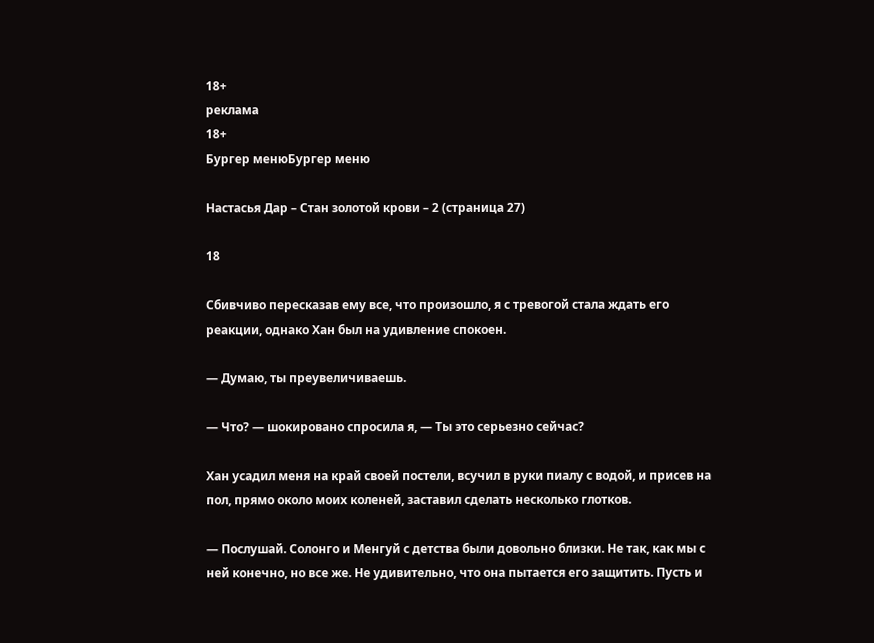18+
реклама
18+
Бургер менюБургер меню

Настасья Дар – Стан золотой крови – 2 (страница 27)

18

Сбивчиво пересказав ему все, что произошло, я с тревогой стала ждать его реакции, однако Хан был на удивление спокоен.

— Думаю, ты преувеличиваешь.

— Что? — шокировано спросила я, — Ты это серьезно сейчас?

Хан усадил меня на край своей постели, всучил в руки пиалу с водой, и присев на пол, прямо около моих коленей, заставил сделать несколько глотков.

— Послушай. Солонго и Менгуй с детства были довольно близки. Не так, как мы с ней конечно, но все же. Не удивительно, что она пытается его защитить. Пусть и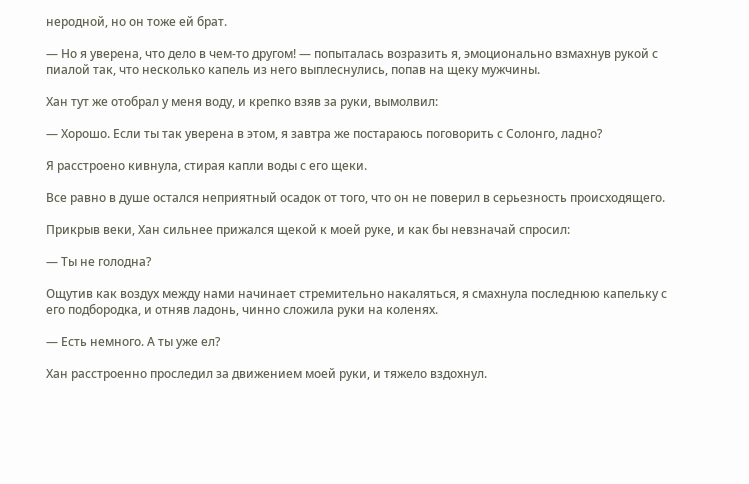неродной, но он тоже ей брат.

— Но я уверена, что дело в чем-то другом! — попыталась возразить я, эмоционально взмахнув рукой с пиалой так, что несколько капель из него выплеснулись, попав на щеку мужчины.

Хан тут же отобрал у меня воду, и крепко взяв за руки, вымолвил:

— Хорошо. Если ты так уверена в этом, я завтра же постараюсь поговорить с Солонго, ладно?

Я расстроено кивнула, стирая капли воды с его щеки.

Все равно в душе остался неприятный осадок от того, что он не поверил в серьезность происходящего.

Прикрыв веки, Хан сильнее прижался щекой к моей руке, и как бы невзначай спросил:

— Ты не голодна?

Ощутив как воздух между нами начинает стремительно накаляться, я смахнула последнюю капельку с его подбородка, и отняв ладонь, чинно сложила руки на коленях.

— Есть немного. А ты уже ел?

Хан расстроенно проследил за движением моей руки, и тяжело вздохнул.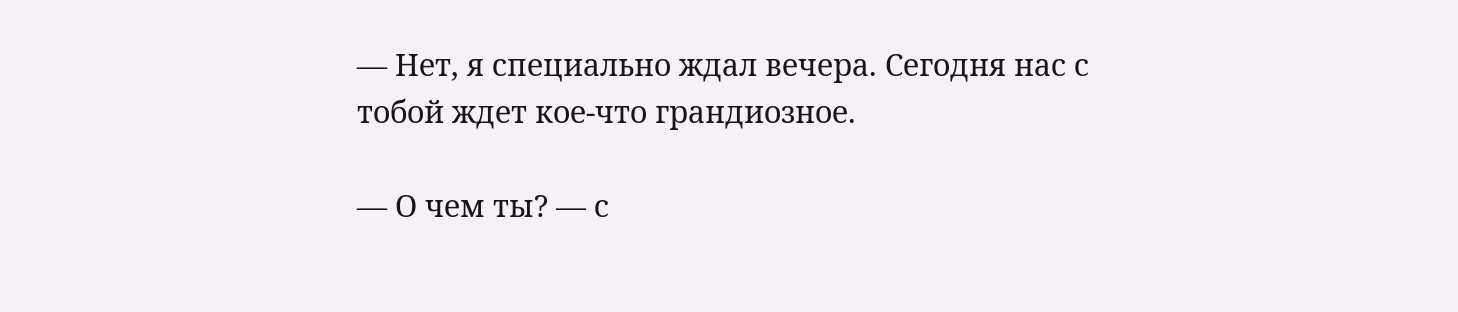— Нет, я специально ждал вечера. Сегодня нас с тобой ждет кое-что грандиозное.

— О чем ты? — с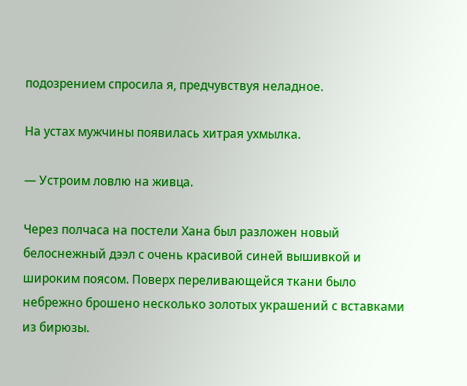подозрением спросила я, предчувствуя неладное.

На устах мужчины появилась хитрая ухмылка.

— Устроим ловлю на живца.

Через полчаса на постели Хана был разложен новый белоснежный дээл с очень красивой синей вышивкой и широким поясом. Поверх переливающейся ткани было небрежно брошено несколько золотых украшений с вставками из бирюзы.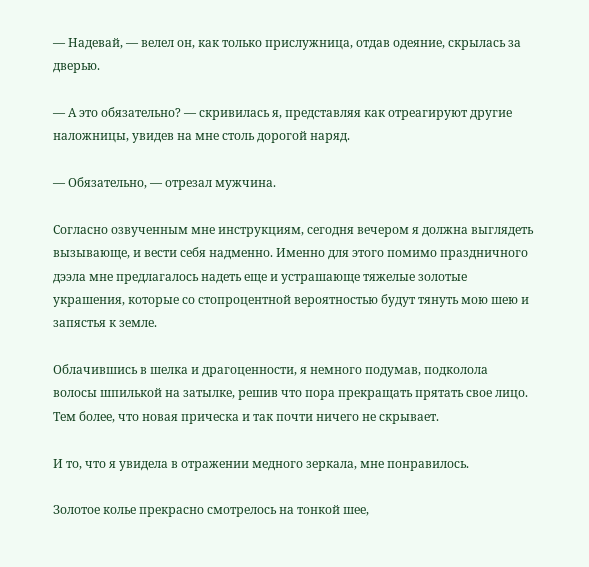— Надевай, — велел он, как только прислужница, отдав одеяние, скрылась за дверью.

— А это обязательно? — скривилась я, представляя как отреагируют другие наложницы, увидев на мне столь дорогой наряд.

— Обязательно, — отрезал мужчина.

Согласно озвученным мне инструкциям, сегодня вечером я должна выглядеть вызывающе, и вести себя надменно. Именно для этого помимо праздничного дээла мне предлагалось надеть еще и устрашающе тяжелые золотые украшения, которые со стопроцентной вероятностью будут тянуть мою шею и запястья к земле.

Облачившись в шелка и драгоценности, я немного подумав, подколола волосы шпилькой на затылке, решив что пора прекращать прятать свое лицо. Тем более, что новая прическа и так почти ничего не скрывает.

И то, что я увидела в отражении медного зеркала, мне понравилось.

Золотое колье прекрасно смотрелось на тонкой шее,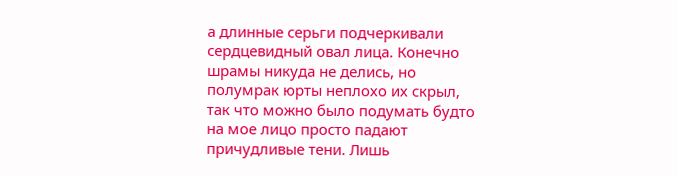а длинные серьги подчеркивали сердцевидный овал лица. Конечно шрамы никуда не делись, но полумрак юрты неплохо их скрыл, так что можно было подумать будто на мое лицо просто падают причудливые тени. Лишь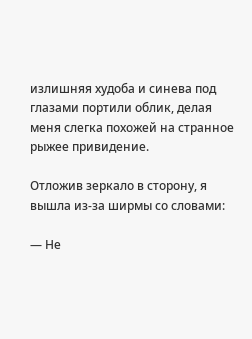излишняя худоба и синева под глазами портили облик, делая меня слегка похожей на странное рыжее привидение.

Отложив зеркало в сторону, я вышла из-за ширмы со словами:

— Не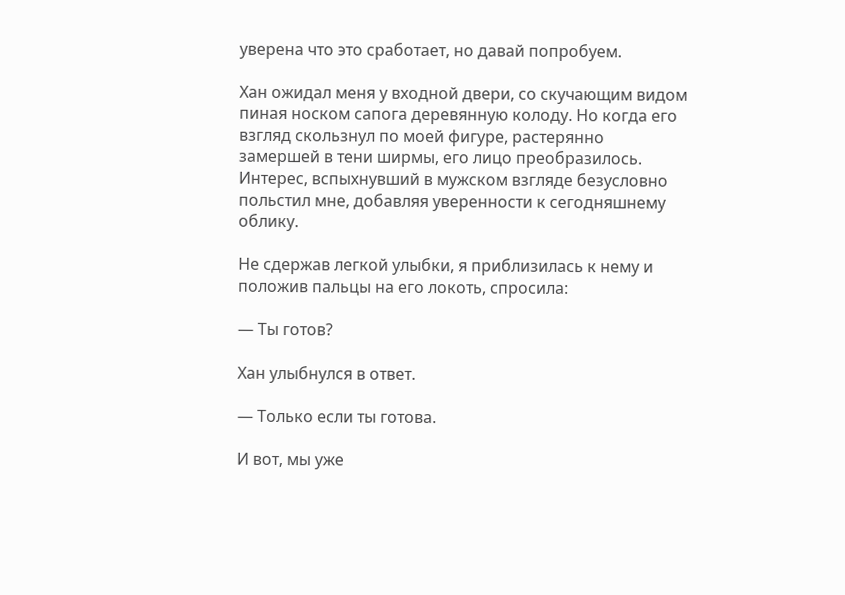уверена что это сработает, но давай попробуем.

Хан ожидал меня у входной двери, со скучающим видом пиная носком сапога деревянную колоду. Но когда его взгляд скользнул по моей фигуре, растерянно замершей в тени ширмы, его лицо преобразилось. Интерес, вспыхнувший в мужском взгляде безусловно польстил мне, добавляя уверенности к сегодняшнему облику.

Не сдержав легкой улыбки, я приблизилась к нему и положив пальцы на его локоть, спросила:

— Ты готов?

Хан улыбнулся в ответ.

— Только если ты готова.

И вот, мы уже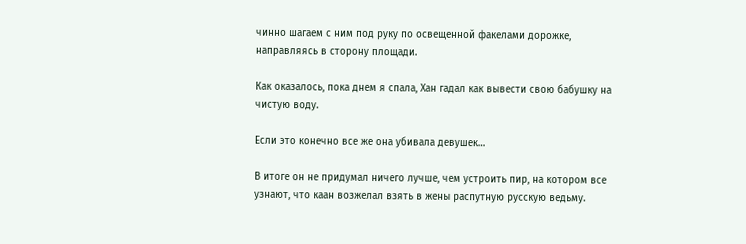чинно шагаем с ним под руку по освещенной факелами дорожке, направляясь в сторону площади.

Как оказалось, пока днем я спала, Хан гадал как вывести свою бабушку на чистую воду.

Если это конечно все же она убивала девушек…

В итоге он не придумал ничего лучше, чем устроить пир, на котором все узнают, что каан возжелал взять в жены распутную русскую ведьму.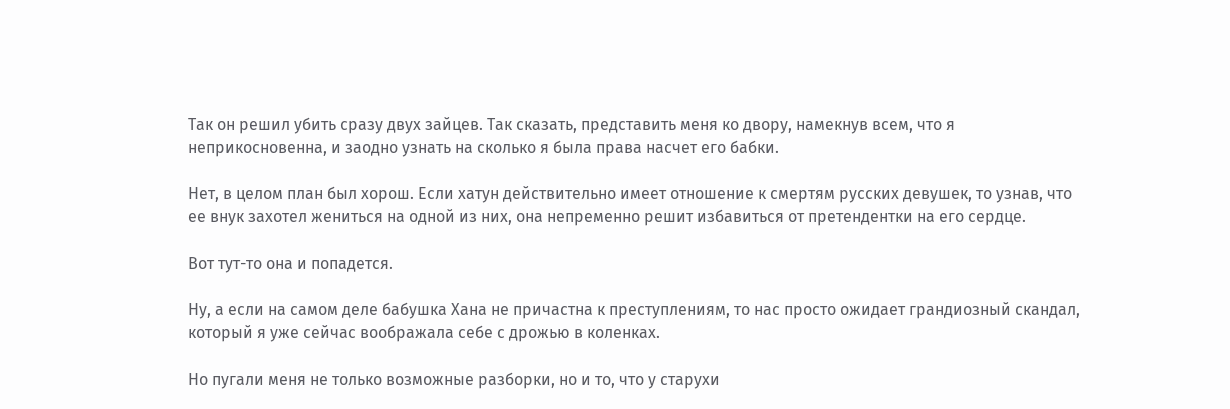Так он решил убить сразу двух зайцев. Так сказать, представить меня ко двору, намекнув всем, что я неприкосновенна, и заодно узнать на сколько я была права насчет его бабки.

Нет, в целом план был хорош. Если хатун действительно имеет отношение к смертям русских девушек, то узнав, что ее внук захотел жениться на одной из них, она непременно решит избавиться от претендентки на его сердце.

Вот тут-то она и попадется.

Ну, а если на самом деле бабушка Хана не причастна к преступлениям, то нас просто ожидает грандиозный скандал, который я уже сейчас воображала себе с дрожью в коленках.

Но пугали меня не только возможные разборки, но и то, что у старухи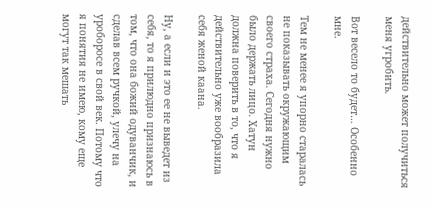действительно может получиться меня угробить.

Вот весело то будет… Особенно мне.

Тем не менее я упорно старалась не показывать окружающим своего страха. Сегодня нужно было держать лицо. Хатун должна поверить в то, что я действительно уже вообразила себя женой каана.

Ну, а если и это ее не выведет из себя, то я прилюдно признаюсь в том, что она божий одуванчик, и сделав всем ручкой, улечу на уроборосе в свой век. Потому что я понятия не имею, кому еще могут так мешать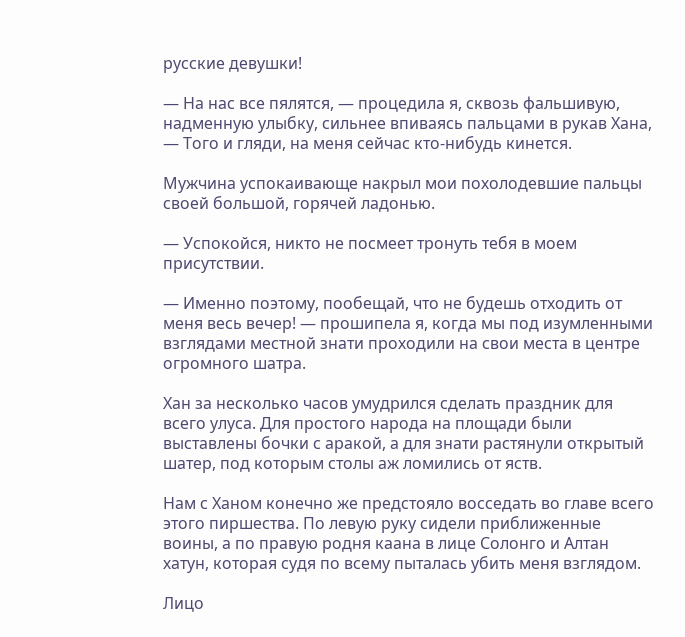русские девушки!

— На нас все пялятся, — процедила я, сквозь фальшивую, надменную улыбку, сильнее впиваясь пальцами в рукав Хана, — Того и гляди, на меня сейчас кто-нибудь кинется.

Мужчина успокаивающе накрыл мои похолодевшие пальцы своей большой, горячей ладонью.

— Успокойся, никто не посмеет тронуть тебя в моем присутствии.

— Именно поэтому, пообещай, что не будешь отходить от меня весь вечер! — прошипела я, когда мы под изумленными взглядами местной знати проходили на свои места в центре огромного шатра.

Хан за несколько часов умудрился сделать праздник для всего улуса. Для простого народа на площади были выставлены бочки с аракой, а для знати растянули открытый шатер, под которым столы аж ломились от яств.

Нам с Ханом конечно же предстояло восседать во главе всего этого пиршества. По левую руку сидели приближенные воины, а по правую родня каана в лице Солонго и Алтан хатун, которая судя по всему пыталась убить меня взглядом.

Лицо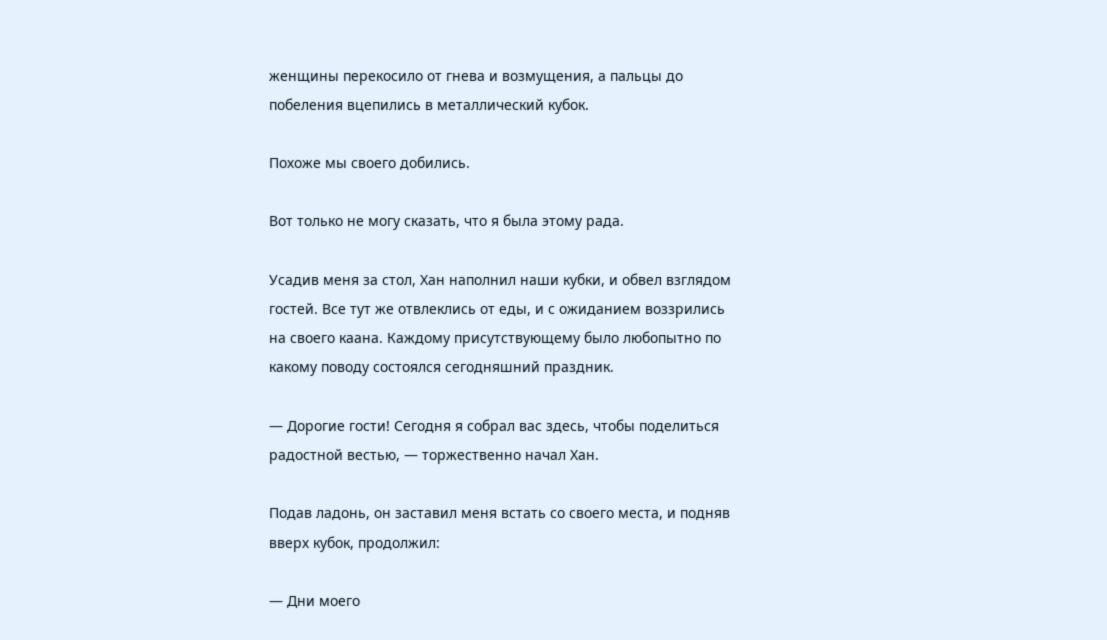женщины перекосило от гнева и возмущения, а пальцы до побеления вцепились в металлический кубок.

Похоже мы своего добились.

Вот только не могу сказать, что я была этому рада.

Усадив меня за стол, Хан наполнил наши кубки, и обвел взглядом гостей. Все тут же отвлеклись от еды, и с ожиданием воззрились на своего каана. Каждому присутствующему было любопытно по какому поводу состоялся сегодняшний праздник.

— Дорогие гости! Сегодня я собрал вас здесь, чтобы поделиться радостной вестью, — торжественно начал Хан.

Подав ладонь, он заставил меня встать со своего места, и подняв вверх кубок, продолжил:

— Дни моего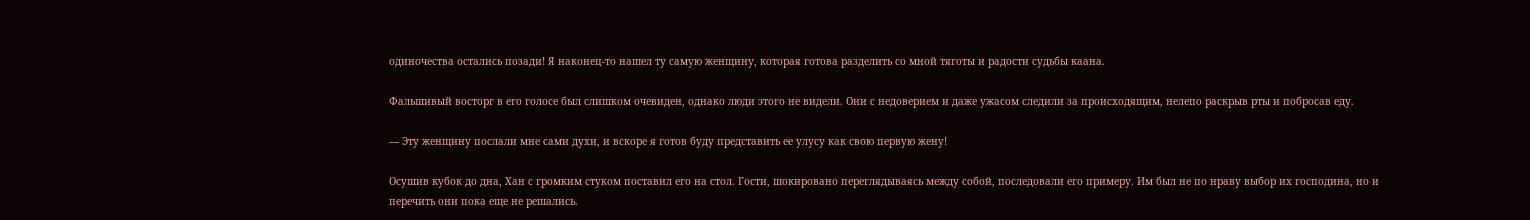одиночества остались позади! Я наконец-то нашел ту самую женщину, которая готова разделить со мной тяготы и радости судьбы каана.

Фальшивый восторг в его голосе был слишком очевиден, однако люди этого не видели. Они с недоверием и даже ужасом следили за происходящим, нелепо раскрыв рты и побросав еду.

— Эту женщину послали мне сами духи, и вскоре я готов буду представить ее улусу как свою первую жену!

Осушив кубок до дна, Хан с громким стуком поставил его на стол. Гости, шокировано переглядываясь между собой, последовали его примеру. Им был не по нраву выбор их господина, но и перечить они пока еще не решались.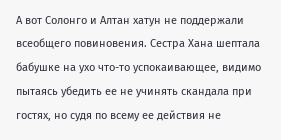А вот Солонго и Алтан хатун не поддержали всеобщего повиновения. Сестра Хана шептала бабушке на ухо что-то успокаивающее, видимо пытаясь убедить ее не учинять скандала при гостях, но судя по всему ее действия не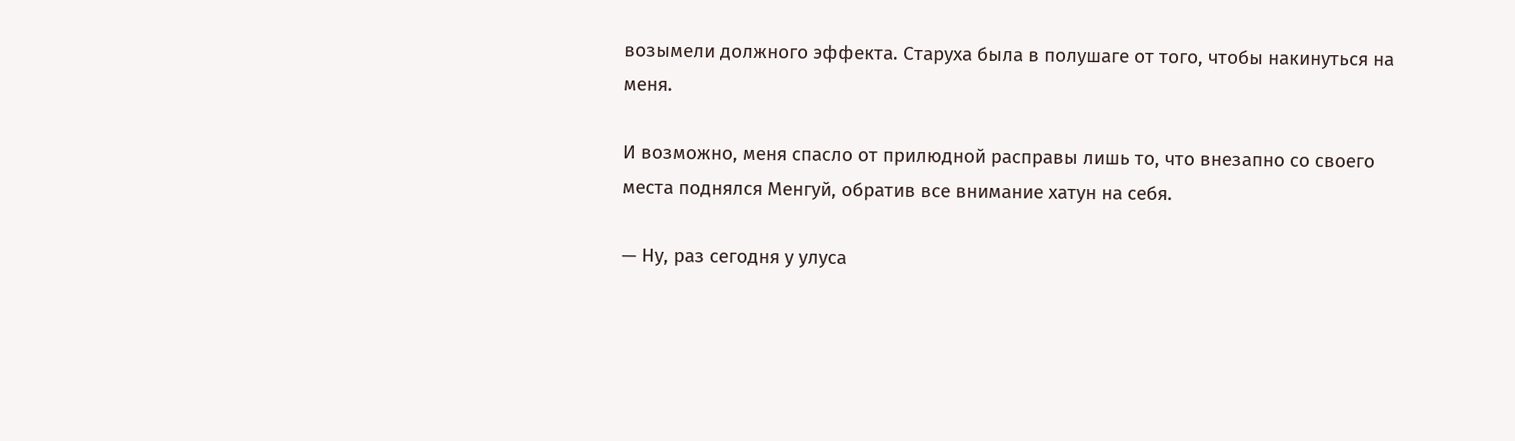возымели должного эффекта. Старуха была в полушаге от того, чтобы накинуться на меня.

И возможно, меня спасло от прилюдной расправы лишь то, что внезапно со своего места поднялся Менгуй, обратив все внимание хатун на себя.

— Ну, раз сегодня у улуса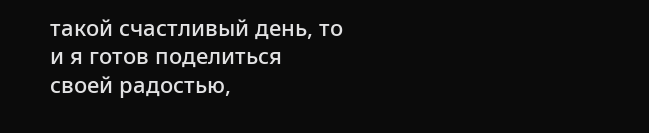такой счастливый день, то и я готов поделиться своей радостью,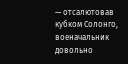— отсалютовав кубком Солонго, военачальник довольно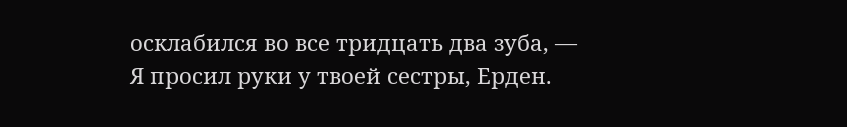осклабился во все тридцать два зуба, — Я просил руки у твоей сестры, Ерден.